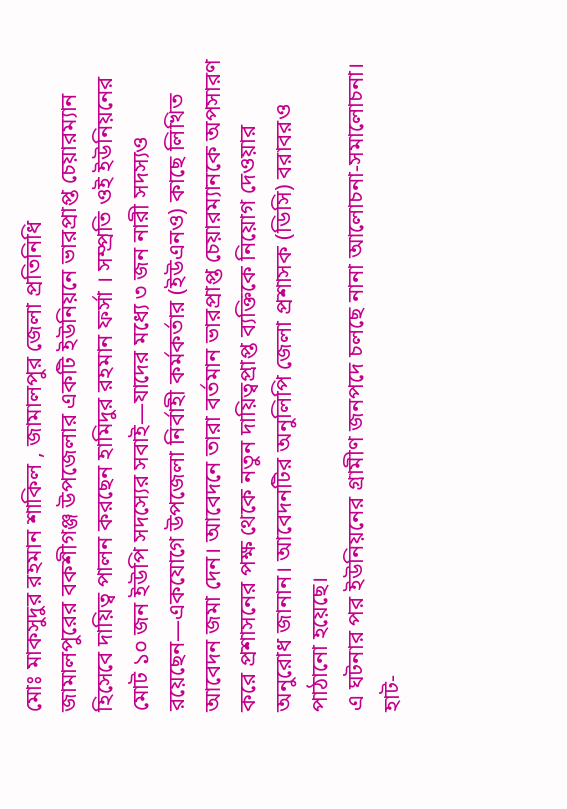মোঃ মাকসুদুর রহমান শাকিল , জামালপুর জেলা প্রতিনিধি
জামালপুরের বকশীগঞ্জ উপজেলার একটি ইউনিয়নে ভারপ্রাপ্ত চেয়ারম্যান হিসেবে দায়িত্ব পালন করছেন হামিদুর রহমান ফর্সা । সম্প্রতি ওই ইউনিয়নের মোট ১০ জন ইউপি সদস্যের সবাই—যাদের মধ্যে ৩ জন নারী সদস্যও রয়েছেন—একযোগে উপজেলা নির্বাহী কর্মকর্তার (ইউএনও) কাছে লিখিত আবেদন জমা দেন। আবেদনে তারা বর্তমান ভারপ্রাপ্ত চেয়ারম্যানকে অপসারণ করে প্রশাসনের পক্ষ থেকে নতুন দায়িত্বপ্রাপ্ত ব্যক্তিকে নিয়োগ দেওয়ার অনুরোধ জানান। আবেদনটির অনুলিপি জেলা প্রশাসক (ডিসি) বরাবরও পাঠানো হয়েছে।
এ ঘটনার পর ইউনিয়নের গ্রামীণ জনপদে চলছে নানা আলোচনা-সমালোচনা। হাট-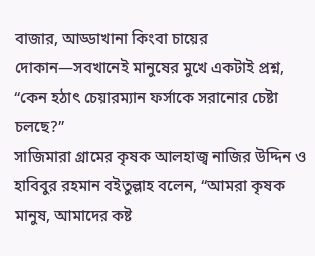বাজার, আড্ডাখানা কিংবা চায়ের দোকান—সবখানেই মানুষের মুখে একটাই প্রশ্ন, “কেন হঠাৎ চেয়ারম্যান ফর্সাকে সরানোর চেষ্টা চলছে?”
সাজিমারা গ্রামের কৃষক আলহাজ্ব নাজির উদ্দিন ও হাবিবুর রহমান বইতুল্লাহ বলেন, “আমরা কৃষক মানুষ, আমাদের কষ্ট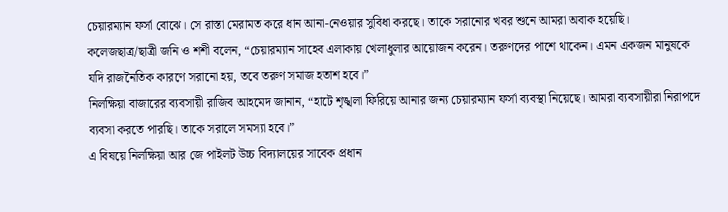চেয়ারম্যান ফর্সা বোঝে। সে রাস্তা মেরামত করে ধান আনা-নেওয়ার সুবিধা করছে। তাকে সরানোর খবর শুনে আমরা অবাক হয়েছি।
কলেজছাত্র/ছাত্রী জনি ও শশী বলেন, “চেয়ারম্যান সাহেব এলাকায় খেলাধুলার আয়োজন করেন। তরুণদের পাশে থাকেন। এমন একজন মানুষকে যদি রাজনৈতিক কারণে সরানো হয়, তবে তরুণ সমাজ হতাশ হবে।”
নিলক্ষিয়া বাজারের ব্যবসায়ী রাজিব আহমেদ জানান, “হাটে শৃঙ্খলা ফিরিয়ে আনার জন্য চেয়ারম্যান ফর্সা ব্যবস্থা নিয়েছে। আমরা ব্যবসায়ীরা নিরাপদে ব্যবসা করতে পারছি। তাকে সরালে সমস্যা হবে।”
এ বিষয়ে নিলক্ষিয়া আর জে পাইলট উচ্চ বিদ্যালয়ের সাবেক প্রধান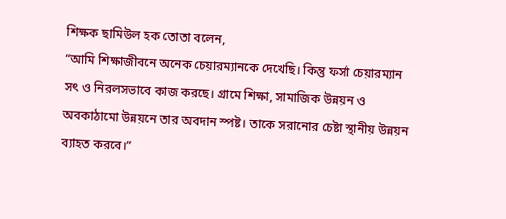শিক্ষক ছামিউল হক তোতা বলেন,
“আমি শিক্ষাজীবনে অনেক চেয়ারম্যানকে দেখেছি। কিন্তু ফর্সা চেয়ারম্যান সৎ ও নিরলসভাবে কাজ করছে। গ্রামে শিক্ষা, সামাজিক উন্নয়ন ও অবকাঠামো উন্নয়নে তার অবদান স্পষ্ট। তাকে সরানোর চেষ্টা স্থানীয় উন্নয়ন ব্যাহত করবে।”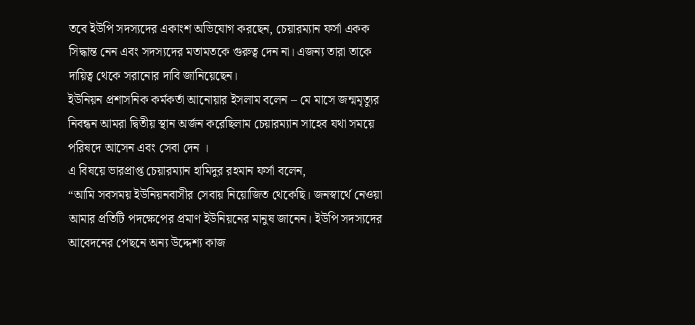তবে ইউপি সদস্যদের একাংশ অভিযোগ করছেন, চেয়ারম্যান ফর্সা একক সিদ্ধান্ত নেন এবং সদস্যদের মতামতকে গুরুত্ব দেন না। এজন্য তারা তাকে দায়িত্ব থেকে সরানোর দাবি জানিয়েছেন।
ইউনিয়ন প্রশাসনিক কর্মকর্তা আনোয়ার ইসলাম বলেন – মে মাসে জন্মমৃত্যুর নিবন্ধন আমরা দ্বিতীয় স্থান অর্জন করেছিলাম চেয়ারম্যান সাহেব যথা সময়ে পরিষদে আসেন এবং সেবা দেন ।
এ বিষয়ে ভারপ্রাপ্ত চেয়ারম্যান হামিদুর রহমান ফর্সা বলেন,
“আমি সবসময় ইউনিয়নবাসীর সেবায় নিয়োজিত থেকেছি। জনস্বার্থে নেওয়া আমার প্রতিটি পদক্ষেপের প্রমাণ ইউনিয়নের মানুষ জানেন। ইউপি সদস্যদের আবেদনের পেছনে অন্য উদ্দেশ্য কাজ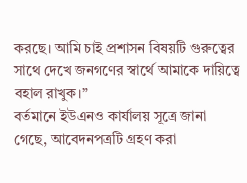করছে। আমি চাই প্রশাসন বিষয়টি গুরুত্বের সাথে দেখে জনগণের স্বার্থে আমাকে দায়িত্বে বহাল রাখুক।”
বর্তমানে ইউএনও কার্যালয় সূত্রে জানা গেছে, আবেদনপত্রটি গ্রহণ করা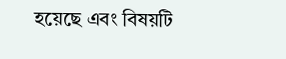হয়েছে এবং বিষয়টি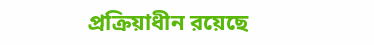প্রক্রিয়াধীন রয়েছে